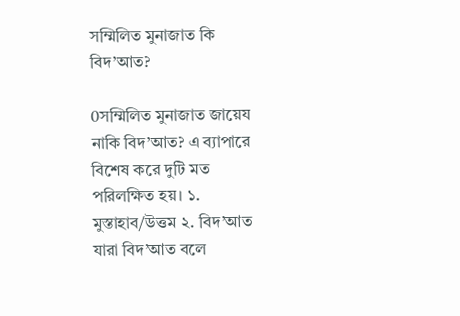সম্মিলিত মুনাজাত কি বিদ’আত?

0সম্মিলিত মুনাজাত জায়েয নাকি বিদ’আত? এ ব্যাপারে বিশেষ করে দুটি মত পরিলক্ষিত হয়। ১. মুস্তাহাব/উত্তম ২. বিদ’আত   যারা বিদ’আত বলে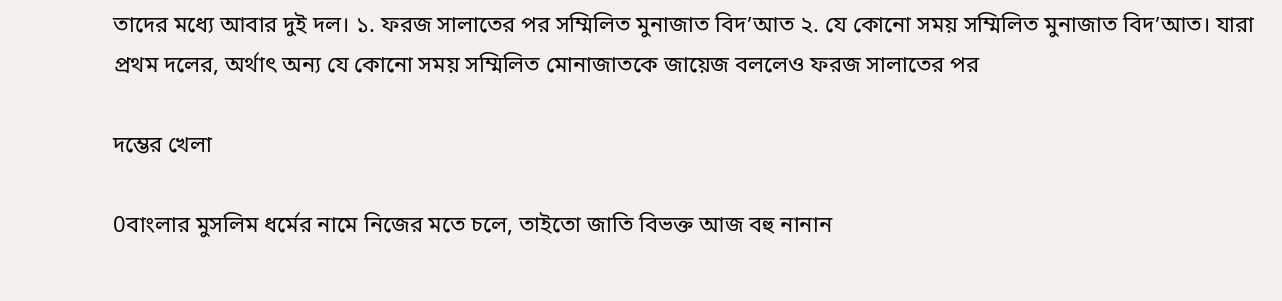তাদের মধ্যে আবার দুই দল। ১. ফরজ সালাতের পর সম্মিলিত মুনাজাত বিদ’আত ২. যে কোনো সময় সম্মিলিত মুনাজাত বিদ’আত। যারা প্রথম দলের, অর্থাৎ অন্য যে কোনো সময় সম্মিলিত মোনাজাতকে জায়েজ বললেও ফরজ সালাতের পর

দম্ভের খেলা

0বাংলার মুসলিম ধর্মের নামে নিজের মতে চলে, তাইতো জাতি বিভক্ত আজ বহু নানান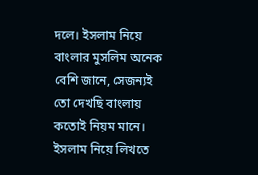দলে। ইসলাম নিয়ে বাংলার মুসলিম অনেক বেশি জানে, সেজন্যই তো দেখছি বাংলায় কতোই নিয়ম মানে। ইসলাম নিয়ে লিখতে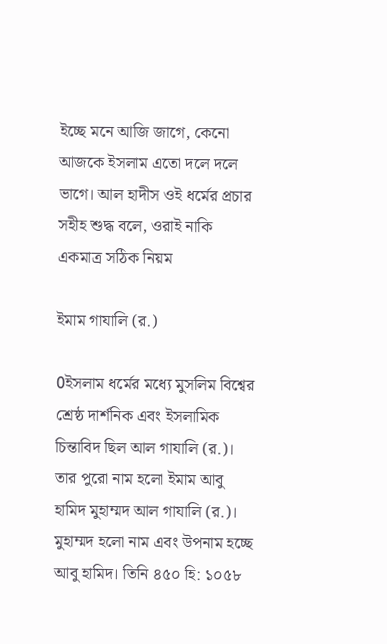ইচ্ছে মনে আজি জাগে, কেনো আজকে ইসলাম এতো দলে দলে ভাগে। আল হাদীস ওই ধর্মের প্রচার সহীহ শুদ্ধ বলে, ওরাই নাকি একমাত্র সঠিক নিয়ম

ইমাম গাযালি (র.)

0ইসলাম ধর্মের মধ্যে মুসলিম বিশ্বের শ্রেষ্ঠ দার্শনিক এবং ইসলামিক চিন্তাবিদ ছিল আল গাযালি (র.)। তার পুরো নাম হলো ইমাম আবু হামিদ মুহাম্মদ আল গাযালি (র.)। মুহাম্মদ হলো নাম এবং উপনাম হচ্ছে আবু হামিদ। তিনি ৪৫০ হি: ১০৫৮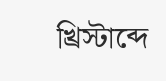খ্রিস্টাব্দে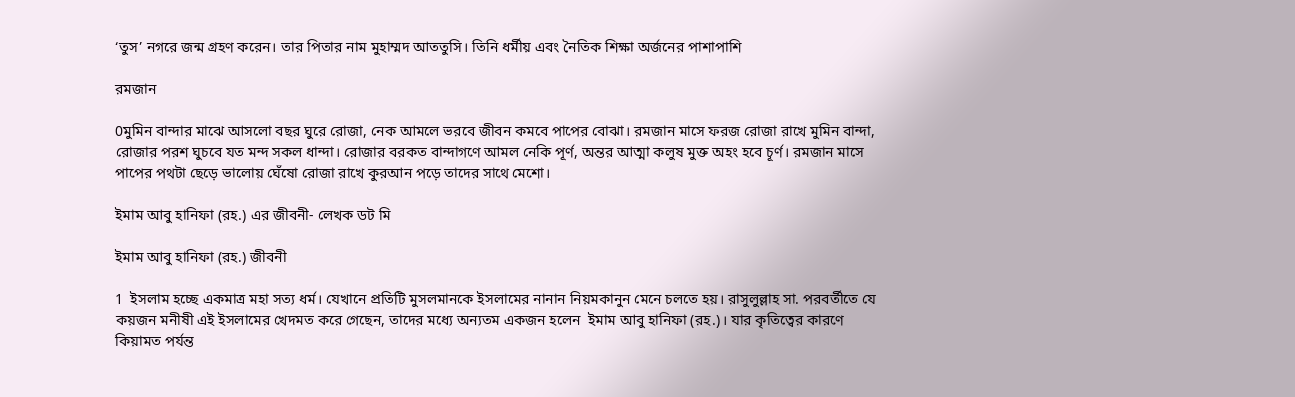‘তুস’ নগরে জন্ম গ্রহণ করেন। তার পিতার নাম মুহাম্মদ আততুসি। তিনি ধর্মীয় এবং নৈতিক শিক্ষা অর্জনের পাশাপাশি

রমজান

0মুমিন বান্দার মাঝে আসলো বছর ঘুরে রোজা, নেক আমলে ভরবে জীবন কমবে পাপের বোঝা। রমজান মাসে ফরজ রোজা রাখে মুমিন বান্দা, রোজার পরশ ঘুচবে যত মন্দ সকল ধান্দা। রোজার বরকত বান্দাগণে আমল নেকি পূর্ণ, অন্তর আত্মা কলুষ মুক্ত অহং হবে চূর্ণ। রমজান মাসে পাপের পথটা ছেড়ে ভালোয় ঘেঁষো রোজা রাখে কুরআন পড়ে তাদের সাথে মেশো।

ইমাম আবু হানিফা (রহ.) এর জীবনী- লেখক ডট মি

ইমাম আবু হানিফা (রহ.) জীবনী

1  ইসলাম হচ্ছে একমাত্র মহা সত্য ধর্ম। যেখানে প্রতিটি মুসলমানকে ইসলামের নানান নিয়মকানুন মেনে চলতে হয়। রাসুলুল্লাহ সা. পরবর্তীতে যে কয়জন মনীষী এই ইসলামের খেদমত করে গেছেন, তাদের মধ্যে অন্যতম একজন হলেন  ইমাম আবু হানিফা (রহ.)। যার কৃতিত্বের কারণে  কিয়ামত পর্যন্ত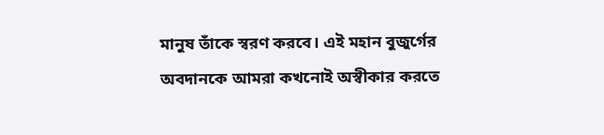মানুষ তাঁকে স্বরণ করবে। এই মহান বুজুর্গের অবদানকে আমরা কখনোই অস্বীকার করতে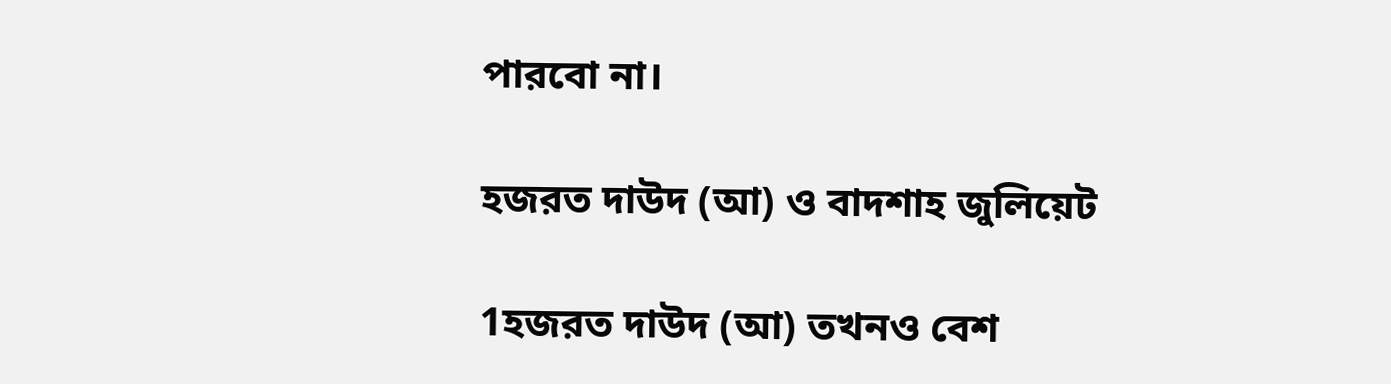পারবো না।

হজরত দাউদ (আ) ও বাদশাহ জুলিয়েট

1হজরত দাউদ (আ) তখনও বেশ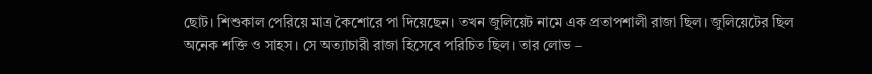ছোট। শিশুকাল পেরিয়ে মাত্র কৈশোরে পা দিয়েছেন। তখন জুলিয়েট নামে এক প্রতাপশালী রাজা ছিল। জুলিয়েটের ছিল অনেক শক্তি ও সাহস। সে অত্যাচারী রাজা হিসেবে পরিচিত ছিল। তার লোভ –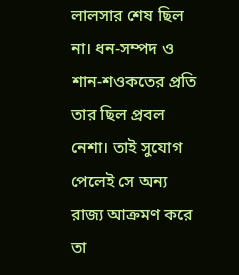লালসার শেষ ছিল না। ধন-সম্পদ ও শান-শওকতের প্রতি তার ছিল প্রবল নেশা। তাই সুযোগ পেলেই সে অন্য রাজ্য আক্রমণ করে তা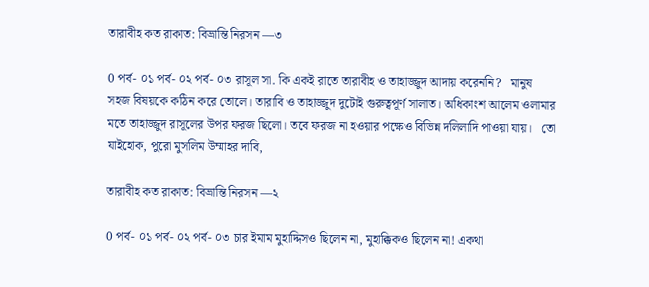তারাবীহ কত রাকাত: বিভ্রান্তি নিরসন —৩

0 পর্ব- ০১ পর্ব- ০২ পর্ব- ০৩ রাসূল সা. কি একই রাতে তারাবীহ ও তাহাজ্জুদ আদায় করেননি?   মানুষ সহজ বিষয়কে কঠিন করে তোলে। তারাবি ও তাহাজ্জুদ দুটোই গুরুত্বপূর্ণ সালাত। অধিকাংশ আলেম ওলামার মতে তাহাজ্জুদ রাসূলের উপর ফরজ ছিলো। তবে ফরজ না হওয়ার পক্ষেও বিভিন্ন দলিলাদি পাওয়া যায়।   তো যাইহোক, পুরো মুসলিম উম্মাহর দাবি,

তারাবীহ কত রাকাত: বিভ্রান্তি নিরসন —২

0 পর্ব- ০১ পর্ব- ০২ পর্ব- ০৩ চার ইমাম মুহাদ্দিসও ছিলেন না, মুহাক্কিকও ছিলেন না! একথা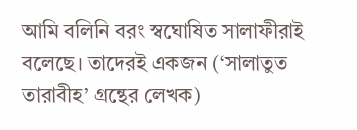আমি বলিনি বরং স্বঘোষিত সালাফীরাই বলেছে। তাদেরই একজন (‘সালাতুত তারাবীহ’ গ্রন্থের লেখক)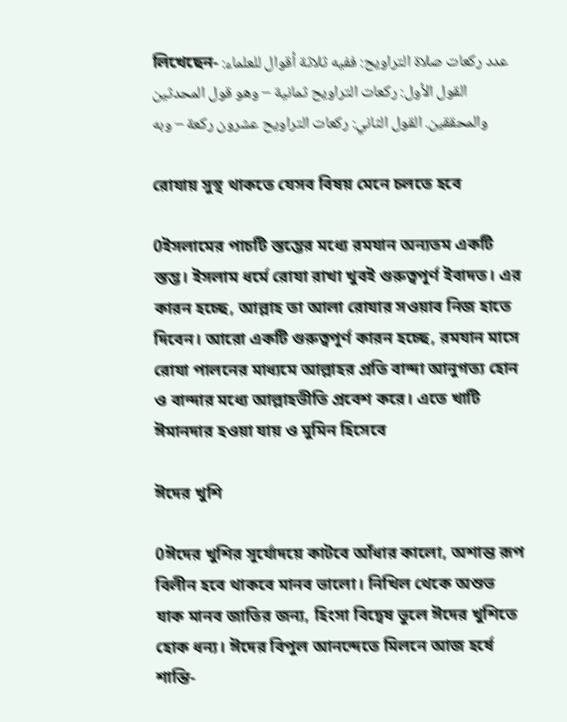লিখেছেন- عدد ركعات صلاة التراويح: ففيه ثلاثة أقوال للعلماء: القول الأول: ركعات التراويح ثمانية – وهو قول المحدثين والمحققين. القول الثاني: ركعات التراويح عشرون ركعة – وبه

রোযায় সুস্থ থাকতে যেসব বিষয় মেনে চলতে হবে

0ইসলামের পাচটি স্তম্ভের মধ্যে রমযান অন্যতম একটি স্তম্ভ। ইসলাম ধর্মে রোযা রাখা খুবই গুরুত্বপূর্ণ ইবাদত। এর কারন হচ্ছে, আল্লাহ তা আলা রোযার সওয়াব নিজ হাতে দিবেন। আরো একটি গুরুত্বপূর্ণ কারন হচ্ছে, রমযান মাসে রোযা পালনের মাধ্যমে আল্লাহর প্রতি বান্দা আনুগত্য হোন ও বান্দার মধ্যে আল্লাহভীতি প্রবেশ করে। এতে খাটি ঈমানদার হওয়া যায় ও মুমিন হিসেবে

ঈদের খুশি

0ঈদের খুশির সূর্যোদয়ে কাটবে আঁধার কালো, অশান্ত রূপ বিলীন হবে থাকবে মানব ভালো। নিখিল থেকে অশুভ যাক মানব জাতির জন্য, হিংসা বিদ্বেষ ভুলে ঈদের খুশিতে হোক ধন্য। ঈদের বিপুল আনন্দেতে মিলনে আজ হর্ষে শান্তি-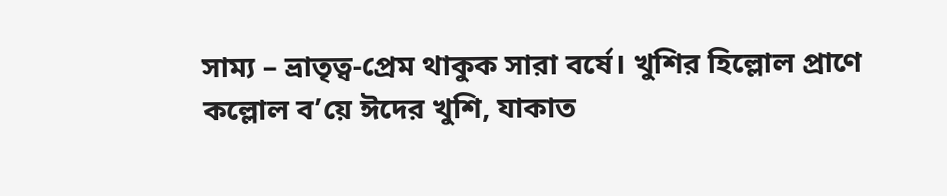সাম্য – ভ্রাতৃত্ব-প্রেম থাকুক সারা বর্ষে। খুশির হিল্লোল প্রাণে কল্লোল ব’য়ে ঈদের খুশি, যাকাত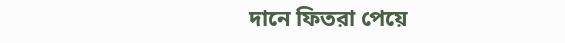দানে ফিতরা পেয়ে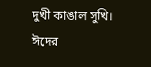দুখী কাঙাল সুখি। ঈদের